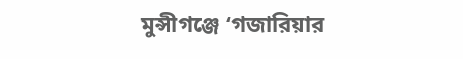মুন্সীগঞ্জে ‘গজারিয়ার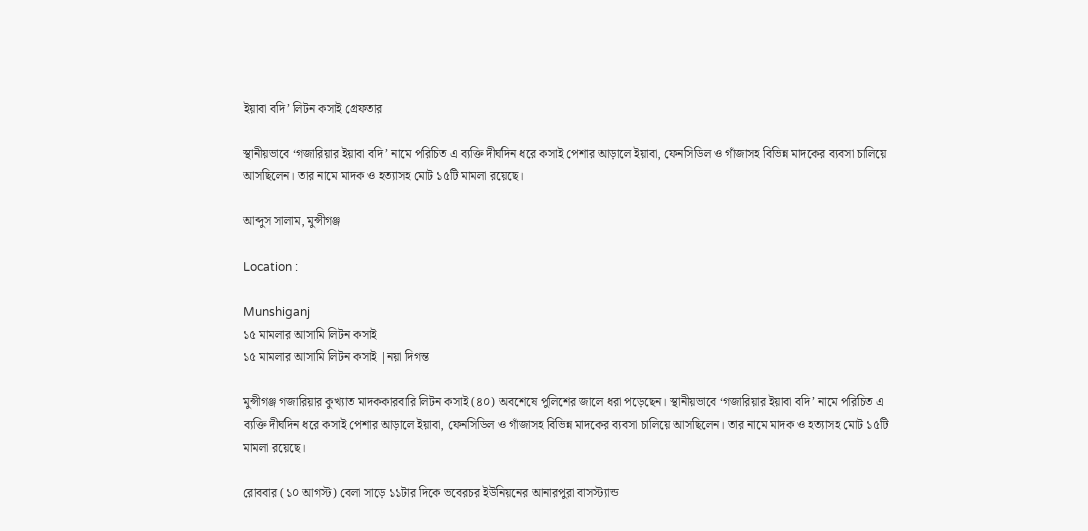ইয়াবা বদি’ লিটন কসাই গ্রেফতার

স্থানীয়ভাবে ‘গজারিয়ার ইয়াবা বদি’ নামে পরিচিত এ ব্যক্তি দীর্ঘদিন ধরে কসাই পেশার আড়ালে ইয়াবা, ফেনসিডিল ও গাঁজাসহ বিভিন্ন মাদকের ব্যবসা চালিয়ে আসছিলেন। তার নামে মাদক ও হত্যাসহ মোট ১৫টি মামলা রয়েছে।

আব্দুস সালাম, মুন্সীগঞ্জ

Location :

Munshiganj
১৫ মামলার আসামি লিটন কসাই
১৫ মামলার আসামি লিটন কসাই |নয়া দিগন্ত

মুন্সীগঞ্জ গজারিয়ার কুখ্যাত মাদককারবারি লিটন কসাই (৪০) অবশেষে পুলিশের জালে ধরা পড়েছেন। স্থানীয়ভাবে ‘গজারিয়ার ইয়াবা বদি’ নামে পরিচিত এ ব্যক্তি দীর্ঘদিন ধরে কসাই পেশার আড়ালে ইয়াবা, ফেনসিডিল ও গাঁজাসহ বিভিন্ন মাদকের ব্যবসা চালিয়ে আসছিলেন। তার নামে মাদক ও হত্যাসহ মোট ১৫টি মামলা রয়েছে।

রোববার (১০ আগস্ট) বেলা সাড়ে ১১টার দিকে ভবেরচর ইউনিয়নের আনারপুরা বাসস্ট্যান্ড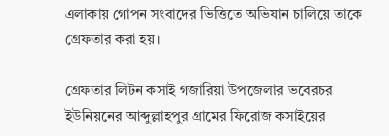এলাকায় গোপন সংবাদের ভিত্তিতে অভিযান চালিয়ে তাকে গ্রেফতার করা হয়।

গ্রেফতার লিটন কসাই গজারিয়া উপজেলার ভবেরচর ইউনিয়নের আব্দুল্লাহপুর গ্রামের ফিরোজ কসাইয়ের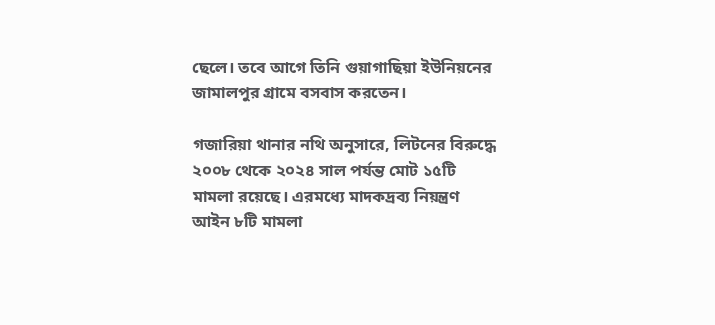ছেলে। তবে আগে তিনি গুয়াগাছিয়া ইউনিয়নের জামালপুর গ্রামে বসবাস করতেন।

গজারিয়া থানার নথি অনুসারে, লিটনের বিরুদ্ধে ২০০৮ থেকে ২০২৪ সাল পর্যন্ত মোট ১৫টি মামলা রয়েছে। এরমধ্যে মাদকদ্রব্য নিয়ন্ত্রণ আইন ৮টি মামলা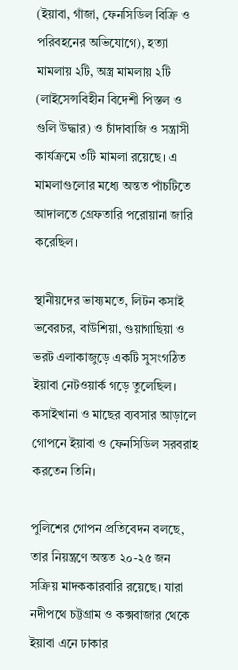(ইয়াবা, গাঁজা, ফেনসিডিল বিক্রি ও পরিবহনের অভিযোগে), হত্যা মামলায় ২টি, অস্ত্র মামলায় ২টি (লাইসেন্সবিহীন বিদেশী পিস্তল ও গুলি উদ্ধার) ও চাঁদাবাজি ও সন্ত্রাসী কার্যক্রমে ৩টি মামলা রয়েছে। এ মামলাগুলোর মধ্যে অন্তত পাঁচটিতে আদালতে গ্রেফতারি পরোয়ানা জারি করেছিল।

স্থানীয়দের ভাষ্যমতে, লিটন কসাই ভবেরচর, বাউশিয়া, গুয়াগাছিয়া ও ভরট এলাকাজুড়ে একটি সুসংগঠিত ইয়াবা নেটওয়ার্ক গড়ে তুলেছিল। কসাইখানা ও মাছের ব্যবসার আড়ালে গোপনে ইয়াবা ও ফেনসিডিল সরবরাহ করতেন তিনি।

পুলিশের গোপন প্রতিবেদন বলছে, তার নিয়ন্ত্রণে অন্তত ২০-২৫ জন সক্রিয় মাদককারবারি রয়েছে। যারা নদীপথে চট্টগ্রাম ও কক্সবাজার থেকে ইয়াবা এনে ঢাকার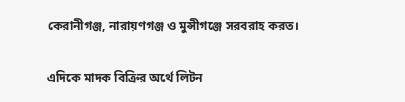কেরানীগঞ্জ, নারায়ণগঞ্জ ও মুন্সীগঞ্জে সরবরাহ করত।

এদিকে মাদক বিক্রির অর্থে লিটন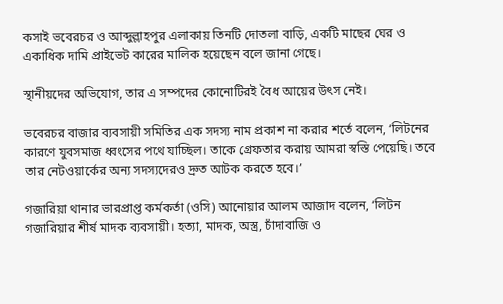কসাই ভবেরচর ও আব্দুল্লাহপুর এলাকায় তিনটি দোতলা বাড়ি, একটি মাছের ঘের ও একাধিক দামি প্রাইভেট কারের মালিক হয়েছেন বলে জানা গেছে।

স্থানীয়দের অভিযোগ, তার এ সম্পদের কোনোটিরই বৈধ আয়ের উৎস নেই।

ভবেরচর বাজার ব্যবসায়ী সমিতির এক সদস্য নাম প্রকাশ না করার শর্তে বলেন, ‘লিটনের কারণে যুবসমাজ ধ্বংসের পথে যাচ্ছিল। তাকে গ্রেফতার করায় আমরা স্বস্তি পেয়েছি। তবে তার নেটওয়ার্কের অন্য সদস্যদেরও দ্রুত আটক করতে হবে।’

গজারিয়া থানার ভারপ্রাপ্ত কর্মকর্তা (ওসি) আনোয়ার আলম আজাদ বলেন, ‘লিটন গজারিয়ার শীর্ষ মাদক ব্যবসায়ী। হত্যা, মাদক, অস্ত্র, চাঁদাবাজি ও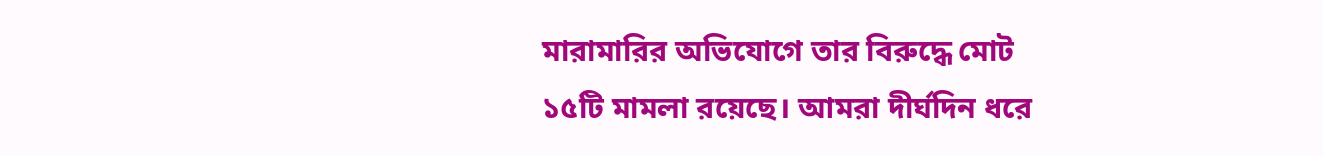মারামারির অভিযোগে তার বিরুদ্ধে মোট ১৫টি মামলা রয়েছে। আমরা দীর্ঘদিন ধরে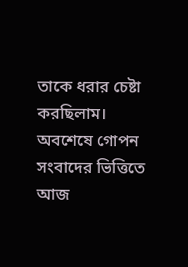তাকে ধরার চেষ্টা করছিলাম। অবশেষে গোপন সংবাদের ভিত্তিতে আজ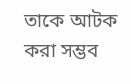তাকে আটক করা সম্ভব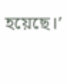হয়েছে।’